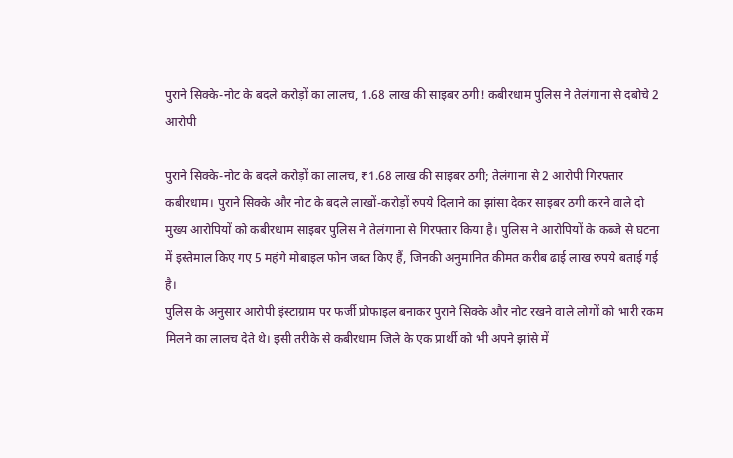पुराने सिक्के-नोट के बदले करोड़ों का लालच, 1.68 लाख की साइबर ठगी! कबीरधाम पुलिस ने तेलंगाना से दबोचे 2 आरोपी

पुराने सिक्के-नोट के बदले करोड़ों का लालच, ₹1.68 लाख की साइबर ठगी; तेलंगाना से 2 आरोपी गिरफ्तार
कबीरधाम। पुराने सिक्के और नोट के बदले लाखों-करोड़ों रुपये दिलाने का झांसा देकर साइबर ठगी करने वाले दो मुख्य आरोपियों को कबीरधाम साइबर पुलिस ने तेलंगाना से गिरफ्तार किया है। पुलिस ने आरोपियों के कब्जे से घटना में इस्तेमाल किए गए 5 महंगे मोबाइल फोन जब्त किए हैं, जिनकी अनुमानित कीमत करीब ढाई लाख रुपये बताई गई है।
पुलिस के अनुसार आरोपी इंस्टाग्राम पर फर्जी प्रोफाइल बनाकर पुराने सिक्के और नोट रखने वाले लोगों को भारी रकम मिलने का लालच देते थे। इसी तरीके से कबीरधाम जिले के एक प्रार्थी को भी अपने झांसे में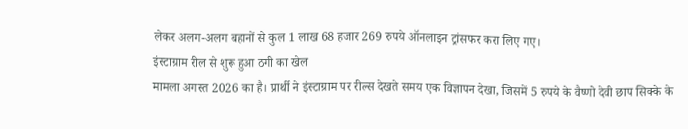लेकर अलग-अलग बहानों से कुल 1 लाख 68 हजार 269 रुपये ऑनलाइन ट्रांसफर करा लिए गए।
इंस्टाग्राम रील से शुरू हुआ ठगी का खेल
मामला अगस्त 2026 का है। प्रार्थी ने इंस्टाग्राम पर रील्स देखते समय एक विज्ञापन देखा, जिसमें 5 रुपये के वैष्णो देवी छाप सिक्के के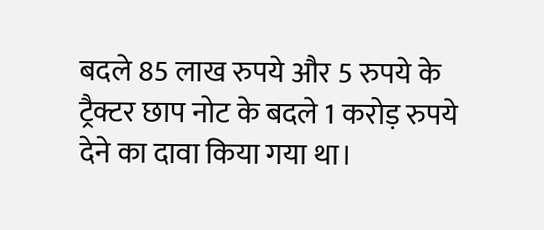बदले 85 लाख रुपये और 5 रुपये के ट्रैक्टर छाप नोट के बदले 1 करोड़ रुपये देने का दावा किया गया था।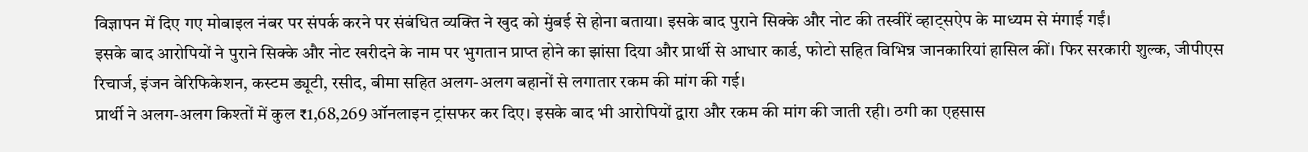विज्ञापन में दिए गए मोबाइल नंबर पर संपर्क करने पर संबंधित व्यक्ति ने खुद को मुंबई से होना बताया। इसके बाद पुराने सिक्के और नोट की तस्वीरें व्हाट्सऐप के माध्यम से मंगाई गईं।
इसके बाद आरोपियों ने पुराने सिक्के और नोट खरीदने के नाम पर भुगतान प्राप्त होने का झांसा दिया और प्रार्थी से आधार कार्ड, फोटो सहित विभिन्न जानकारियां हासिल कीं। फिर सरकारी शुल्क, जीपीएस रिचार्ज, इंजन वेरिफिकेशन, कस्टम ड्यूटी, रसीद, बीमा सहित अलग-अलग बहानों से लगातार रकम की मांग की गई।
प्रार्थी ने अलग-अलग किश्तों में कुल ₹1,68,269 ऑनलाइन ट्रांसफर कर दिए। इसके बाद भी आरोपियों द्वारा और रकम की मांग की जाती रही। ठगी का एहसास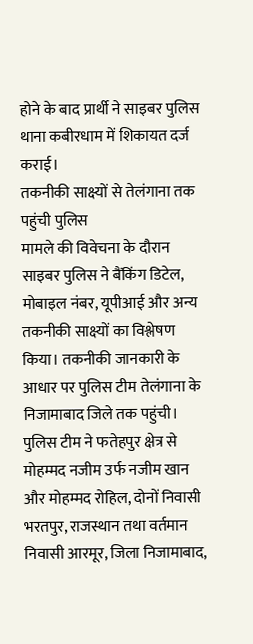होने के बाद प्रार्थी ने साइबर पुलिस थाना कबीरधाम में शिकायत दर्ज कराई।
तकनीकी साक्ष्यों से तेलंगाना तक पहुंची पुलिस
मामले की विवेचना के दौरान साइबर पुलिस ने बैंकिंग डिटेल, मोबाइल नंबर, यूपीआई और अन्य तकनीकी साक्ष्यों का विश्लेषण किया। तकनीकी जानकारी के आधार पर पुलिस टीम तेलंगाना के निजामाबाद जिले तक पहुंची।
पुलिस टीम ने फतेहपुर क्षेत्र से मोहम्मद नजीम उर्फ नजीम खान और मोहम्मद रोहिल, दोनों निवासी भरतपुर, राजस्थान तथा वर्तमान निवासी आरमूर, जिला निजामाबाद,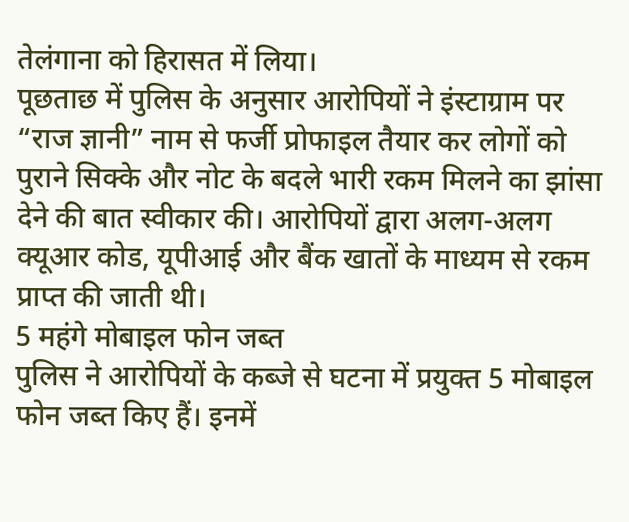तेलंगाना को हिरासत में लिया।
पूछताछ में पुलिस के अनुसार आरोपियों ने इंस्टाग्राम पर “राज ज्ञानी” नाम से फर्जी प्रोफाइल तैयार कर लोगों को पुराने सिक्के और नोट के बदले भारी रकम मिलने का झांसा देने की बात स्वीकार की। आरोपियों द्वारा अलग-अलग क्यूआर कोड, यूपीआई और बैंक खातों के माध्यम से रकम प्राप्त की जाती थी।
5 महंगे मोबाइल फोन जब्त
पुलिस ने आरोपियों के कब्जे से घटना में प्रयुक्त 5 मोबाइल फोन जब्त किए हैं। इनमें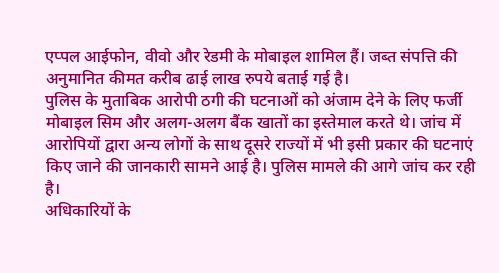एप्पल आईफोन, वीवो और रेडमी के मोबाइल शामिल हैं। जब्त संपत्ति की अनुमानित कीमत करीब ढाई लाख रुपये बताई गई है।
पुलिस के मुताबिक आरोपी ठगी की घटनाओं को अंजाम देने के लिए फर्जी मोबाइल सिम और अलग-अलग बैंक खातों का इस्तेमाल करते थे। जांच में आरोपियों द्वारा अन्य लोगों के साथ दूसरे राज्यों में भी इसी प्रकार की घटनाएं किए जाने की जानकारी सामने आई है। पुलिस मामले की आगे जांच कर रही है।
अधिकारियों के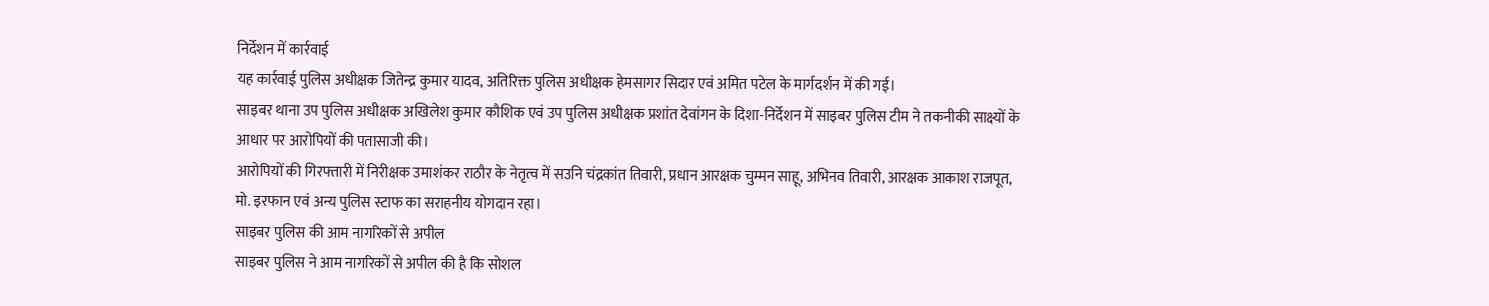निर्देशन में कार्रवाई
यह कार्रवाई पुलिस अधीक्षक जितेन्द्र कुमार यादव, अतिरिक्त पुलिस अधीक्षक हेमसागर सिदार एवं अमित पटेल के मार्गदर्शन में की गई।
साइबर थाना उप पुलिस अधीक्षक अखिलेश कुमार कौशिक एवं उप पुलिस अधीक्षक प्रशांत देवांगन के दिशा-निर्देशन में साइबर पुलिस टीम ने तकनीकी साक्ष्यों के आधार पर आरोपियों की पतासाजी की।
आरोपियों की गिरफ्तारी में निरीक्षक उमाशंकर राठौर के नेतृत्व में सउनि चंद्रकांत तिवारी, प्रधान आरक्षक चुम्मन साहू, अभिनव तिवारी, आरक्षक आकाश राजपूत, मो. इरफान एवं अन्य पुलिस स्टाफ का सराहनीय योगदान रहा।
साइबर पुलिस की आम नागरिकों से अपील
साइबर पुलिस ने आम नागरिकों से अपील की है कि सोशल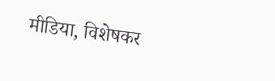मीडिया, विशेषकर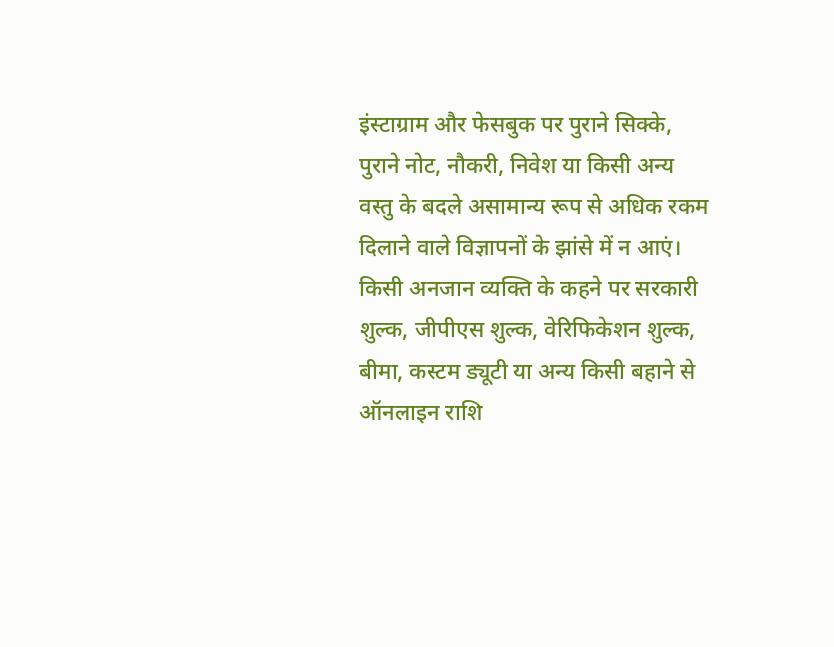इंस्टाग्राम और फेसबुक पर पुराने सिक्के, पुराने नोट, नौकरी, निवेश या किसी अन्य वस्तु के बदले असामान्य रूप से अधिक रकम दिलाने वाले विज्ञापनों के झांसे में न आएं।
किसी अनजान व्यक्ति के कहने पर सरकारी शुल्क, जीपीएस शुल्क, वेरिफिकेशन शुल्क, बीमा, कस्टम ड्यूटी या अन्य किसी बहाने से ऑनलाइन राशि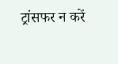ट्रांसफर न करें